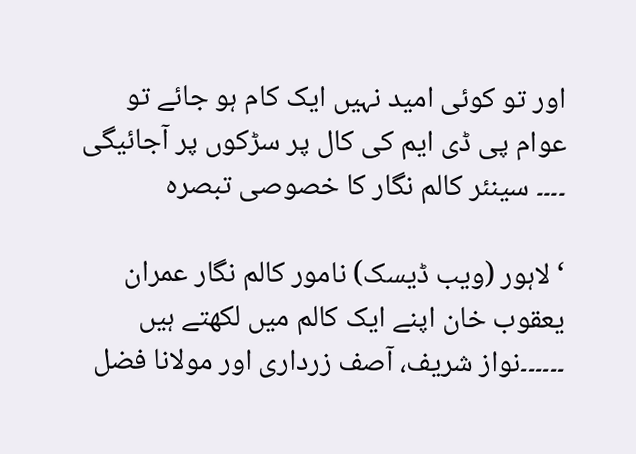اور تو کوئی امید نہیں ایک کام ہو جائے تو عوام پی ڈی ایم کی کال پر سڑکوں پر آجائیگی ۔۔۔۔ سینئر کالم نگار کا خصوصی تبصرہ

‘لاہور (ویب ڈیسک) نامور کالم نگار عمران یعقوب خان اپنے ایک کالم میں لکھتے ہیں ۔۔۔۔۔۔نواز شریف، آصف زرداری اور مولانا فضل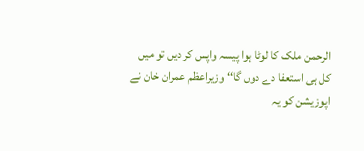الرحمن ملک کا لوٹا ہوا پیسہ واپس کر دیں تو میں کل ہی استعفا دے دوں گا‘‘ وزیراعظم عمران خان نے اپوزیشن کو یہ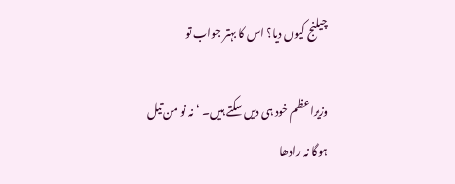چیلنج کیوں دیا؟ اس کا بہتر جواب تو

وزیراعظم خود ہی دیں سکتے ہیں۔ ‘نہ نو من تیل ہوگا نہ رادھا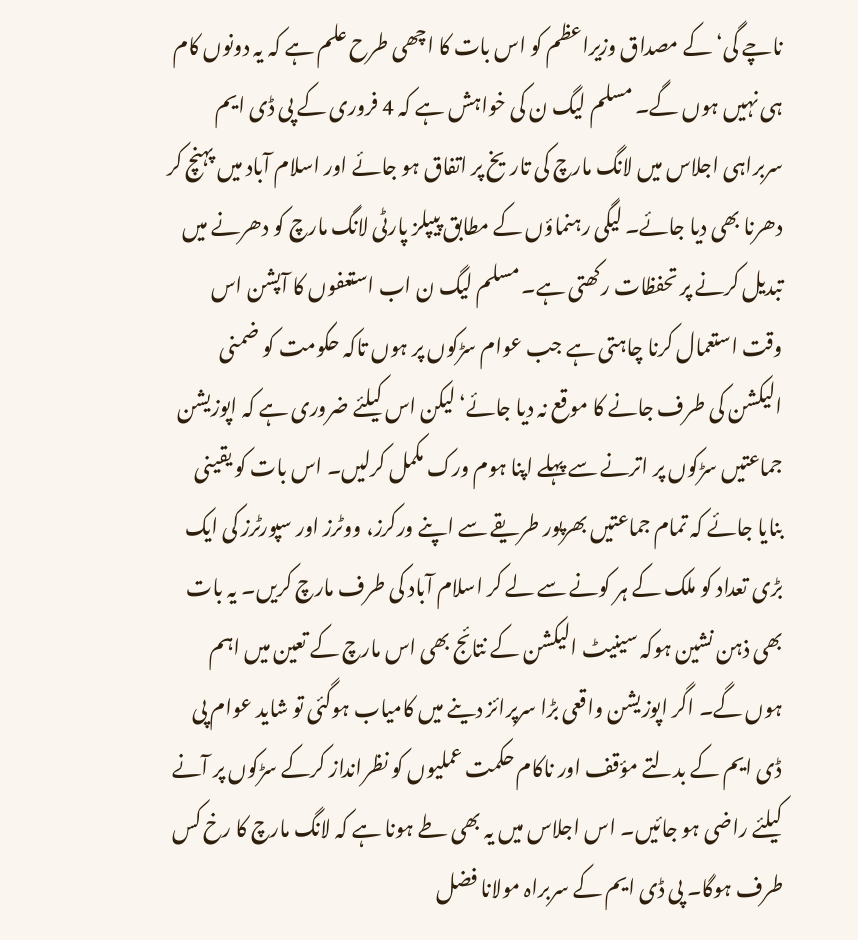ناچے گی‘ کے مصداق وزیراعظم کو اس بات کا اچھی طرح علم ہے کہ یہ دونوں کام ہی نہیں ہوں گے۔ مسلم لیگ ن کی خواہش ہے کہ 4 فروری کے پی ڈی ایم سربراہی اجلاس میں لانگ مارچ کی تاریخ پر اتفاق ہو جائے اور اسلام آباد میں پہنچ کر دھرنا بھی دیا جائے۔ لیگی رہنماؤں کے مطابق پیپلز پارٹی لانگ مارچ کو دھرنے میں تبدیل کرنے پر تحفظات رکھتی ہے۔ مسلم لیگ ن اب استعفوں کا آپشن اس وقت استعمال کرنا چاہتی ہے جب عوام سڑکوں پر ہوں تاکہ حکومت کو ضمنی الیکشن کی طرف جانے کا موقع نہ دیا جائے‘لیکن اس کیلئے ضروری ہے کہ اپوزیشن جماعتیں سڑکوں پر اترنے سے پہلے اپنا ہوم ورک مکمل کرلیں۔ اس بات کو یقینی بنایا جائے کہ تمام جماعتیں بھرپور طریقے سے اپنے ورکرز، ووٹرز اور سپورٹرز کی ایک بڑی تعداد کو ملک کے ہر کونے سے لے کر اسلام آباد کی طرف مارچ کریں۔ یہ بات بھی ذہن نشین ہوکہ سینیٹ الیکشن کے نتائج بھی اس مارچ کے تعین میں اہم ہوں گے۔ اگر اپوزیشن واقعی بڑا سرپرائز دینے میں کامیاب ہوگئی تو شاید عوام پی ڈی ایم کے بدلتے مؤقف اور ناکام حکمت عملیوں کو نظرانداز کرکے سڑکوں پر آنے کیلئے راضی ہو جائیں۔ اس اجلاس میں یہ بھی طے ہونا ہے کہ لانگ مارچ کا رخ کس طرف ہوگا۔ پی ڈی ایم کے سربراہ مولانا فضل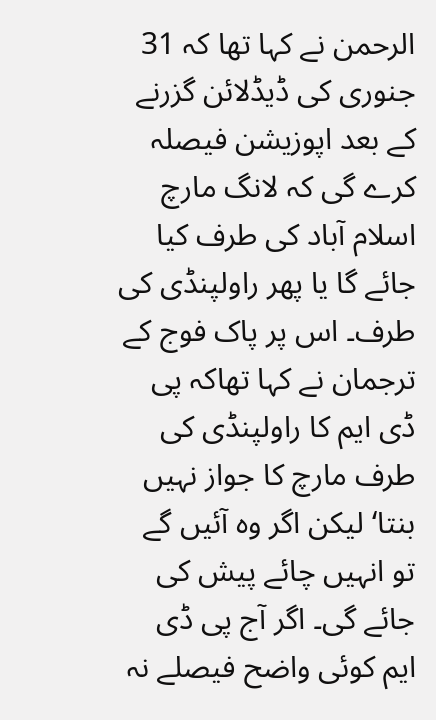الرحمن نے کہا تھا کہ 31 جنوری کی ڈیڈلائن گزرنے کے بعد اپوزیشن فیصلہ کرے گی کہ لانگ مارچ اسلام آباد کی طرف کیا جائے گا یا پھر راولپنڈی کی طرف۔ اس پر پاک فوج کے ترجمان نے کہا تھاکہ پی ڈی ایم کا راولپنڈی کی طرف مارچ کا جواز نہیں بنتا‘ لیکن اگر وہ آئیں گے تو انہیں چائے پیش کی جائے گی۔ اگر آج پی ڈی ایم کوئی واضح فیصلے نہ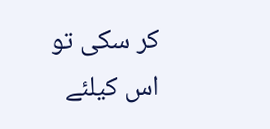کر سکی تو اس کیلئے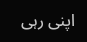اپنی رہی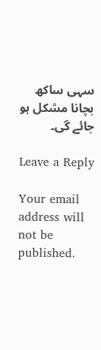سہی ساکھ بچانا مشکل ہو جائے گی۔

Leave a Reply

Your email address will not be published.